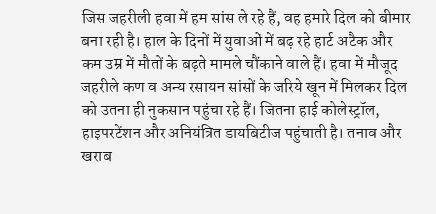जिस जहरीली हवा में हम सांस ले रहे हैं, वह हमारे दिल को बीमार बना रही है। हाल के दिनों में युवाओं में बढ़ रहे हार्ट अटैक और कम उम्र में मौतों के बढ़ते मामले चौंकाने वाले हैं। हवा में मौजूद जहरीले कण व अन्य रसायन सांसों के जरिये खून में मिलकर दिल को उतना ही नुकसान पहुंचा रहे हैं। जितना हाई कोलेस्ट्रॉल, हाइपरटेंशन और अनियंत्रित डायबिटीज पहुंचाती है। तनाव और खराब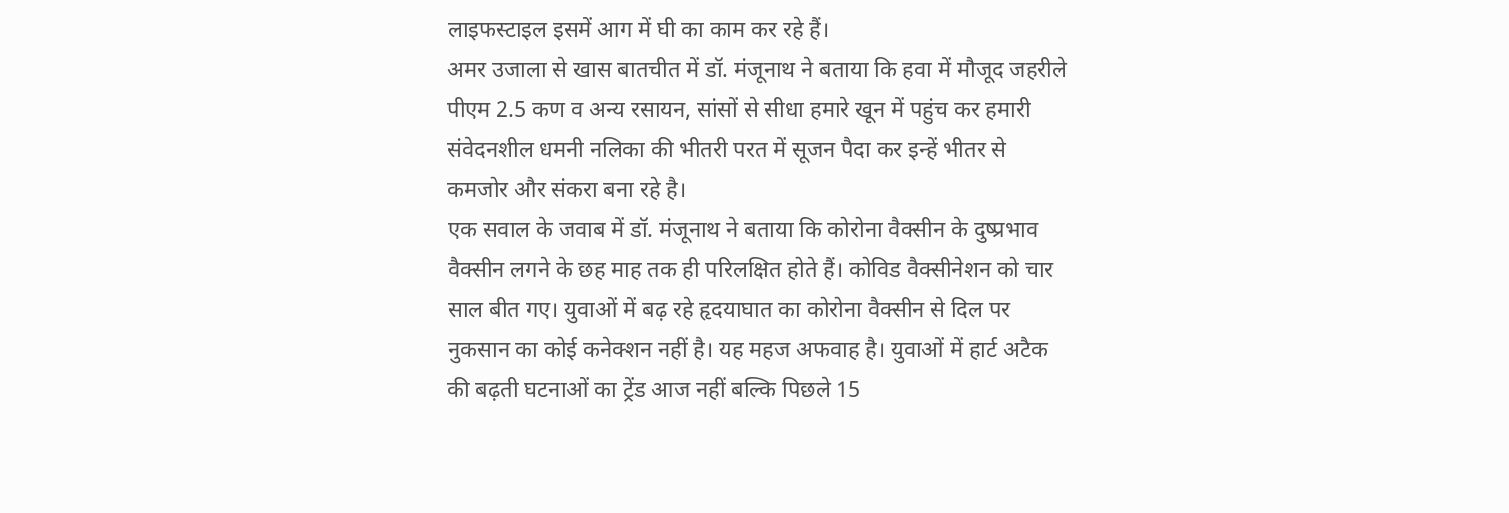लाइफस्टाइल इसमें आग में घी का काम कर रहे हैं।
अमर उजाला से खास बातचीत में डॉ. मंजूनाथ ने बताया कि हवा में मौजूद जहरीले पीएम 2.5 कण व अन्य रसायन, सांसों से सीधा हमारे खून में पहुंच कर हमारी संवेदनशील धमनी नलिका की भीतरी परत में सूजन पैदा कर इन्हें भीतर से कमजोर और संकरा बना रहे है।
एक सवाल के जवाब में डॉ. मंजूनाथ ने बताया कि कोरोना वैक्सीन के दुष्प्रभाव वैक्सीन लगने के छह माह तक ही परिलक्षित होते हैं। कोविड वैक्सीनेशन को चार साल बीत गए। युवाओं में बढ़ रहे हृदयाघात का कोरोना वैक्सीन से दिल पर नुकसान का कोई कनेक्शन नहीं है। यह महज अफवाह है। युवाओं में हार्ट अटैक की बढ़ती घटनाओं का ट्रेंड आज नहीं बल्कि पिछले 15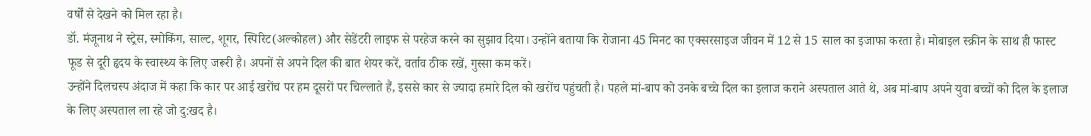वर्षों से देखने को मिल रहा है।
डॉ. मंजूनाथ ने स्ट्रेस, स्मोकिंग, साल्ट, शूगर, स्पिरिट(अल्कोहल) और सेडेंटरी लाइफ से परहेज करने का सुझाव दिया। उन्होंने बताया कि रोजाना 45 मिनट का एक्सरसाइज जीवन में 12 से 15 साल का इजाफा करता है। मोबाइल स्क्रीन के साथ ही फास्ट फूड से दूरी हृदय के स्वास्थ्य के लिए जरूरी है। अपनों से अपने दिल की बात शेयर करें, वर्ताव ठीक रखें, गुस्सा कम करें।
उन्होंने दिलचस्प अंदाज में कहा कि कार पर आई खरोंच पर हम दूसरों पर चिल्लाते हैं, इससे कार से ज्यादा हमारे दिल को खरोंच पहुंचती है। पहले मां-बाप को उनके बच्चे दिल का इलाज कराने अस्पताल आते थे, अब मां-बाप अपने युवा बच्चों को दिल के इलाज के लिए अस्पताल ला रहे जो दु:खद है।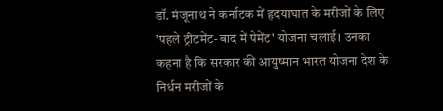डॉ. मंजूनाथ ने कर्नाटक में हृदयाघात के मरीजों के लिए 'पहले ट्रीटमेंट-बाद में पेमेंट' योजना चलाई। उनका कहना है कि सरकार की आयुष्मान भारत योजना देश के निर्धन मरीजों के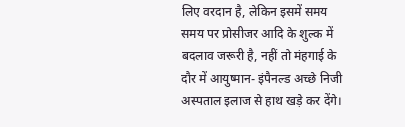लिए वरदान है, लेकिन इसमें समय समय पर प्रोसीजर आदि के शुल्क में बदलाव जरूरी है, नहीं तो मंहगाई के दौर में आयुष्मान- इंपैनल्ड अच्छे निजी अस्पताल इलाज से हाथ खड़े कर देंगे।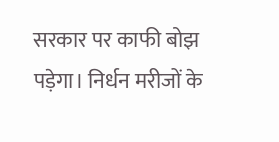सरकार पर काफी बोझ पड़ेगा। निर्धन मरीजों के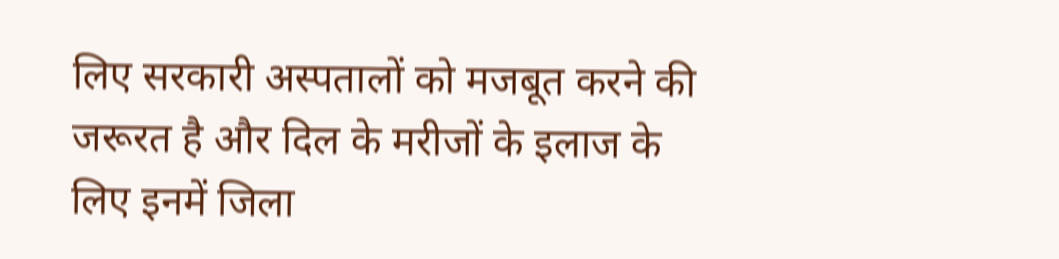लिए सरकारी अस्पतालों को मजबूत करने की जरूरत है और दिल के मरीजों के इलाज के लिए इनमें जिला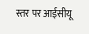स्तर पर आईसीयू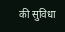की सुविधा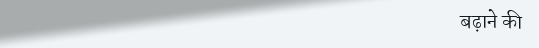बढ़ाने की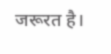जरूरत है।